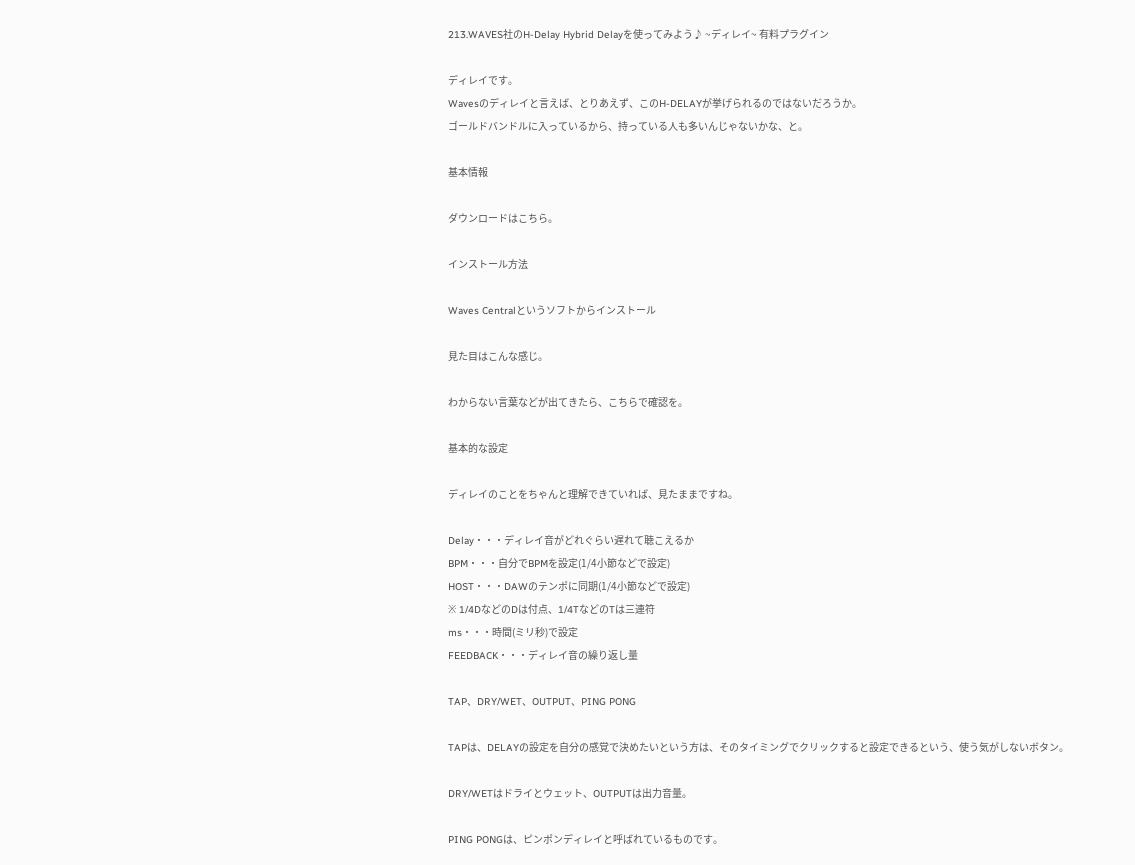213.WAVES社のH-Delay Hybrid Delayを使ってみよう♪ ~ディレイ~ 有料プラグイン

ディレイです。
Wavesのディレイと言えば、とりあえず、このH-DELAYが挙げられるのではないだろうか。
ゴールドバンドルに入っているから、持っている人も多いんじゃないかな、と。

基本情報

ダウンロードはこちら。

インストール方法

Waves Centralというソフトからインストール

見た目はこんな感じ。

わからない言葉などが出てきたら、こちらで確認を。

基本的な設定

ディレイのことをちゃんと理解できていれば、見たままですね。

Delay・・・ディレイ音がどれぐらい遅れて聴こえるか
BPM・・・自分でBPMを設定(1/4小節などで設定)
HOST・・・DAWのテンポに同期(1/4小節などで設定)
※ 1/4DなどのDは付点、1/4TなどのTは三連符
ms・・・時間(ミリ秒)で設定
FEEDBACK・・・ディレイ音の繰り返し量

TAP、DRY/WET、OUTPUT、PING PONG

TAPは、DELAYの設定を自分の感覚で決めたいという方は、そのタイミングでクリックすると設定できるという、使う気がしないボタン。

DRY/WETはドライとウェット、OUTPUTは出力音量。

PING PONGは、ピンポンディレイと呼ばれているものです。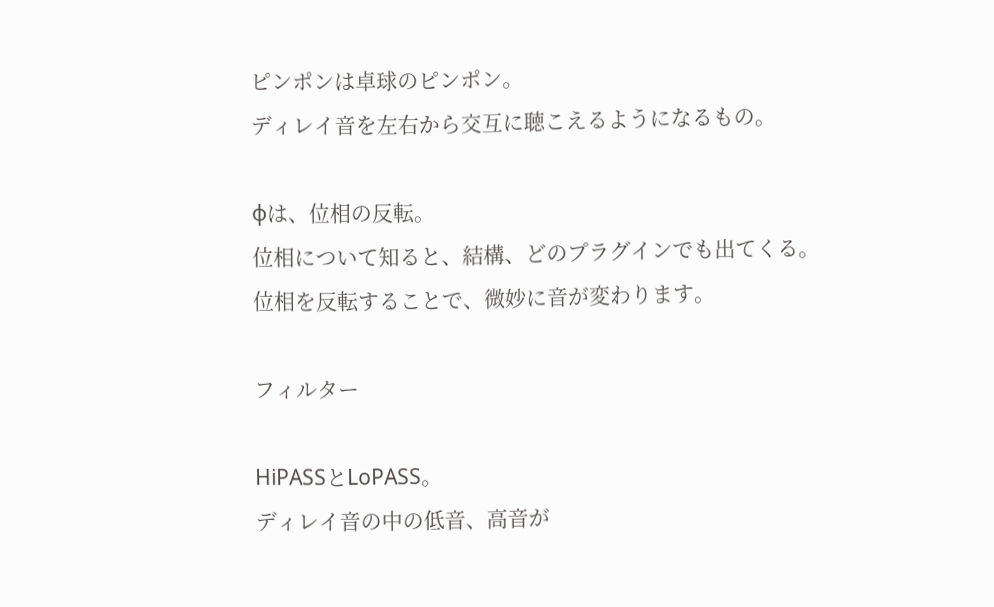ピンポンは卓球のピンポン。
ディレイ音を左右から交互に聴こえるようになるもの。

φは、位相の反転。
位相について知ると、結構、どのプラグインでも出てくる。
位相を反転することで、微妙に音が変わります。

フィルター

HiPASSとLoPASS。
ディレイ音の中の低音、高音が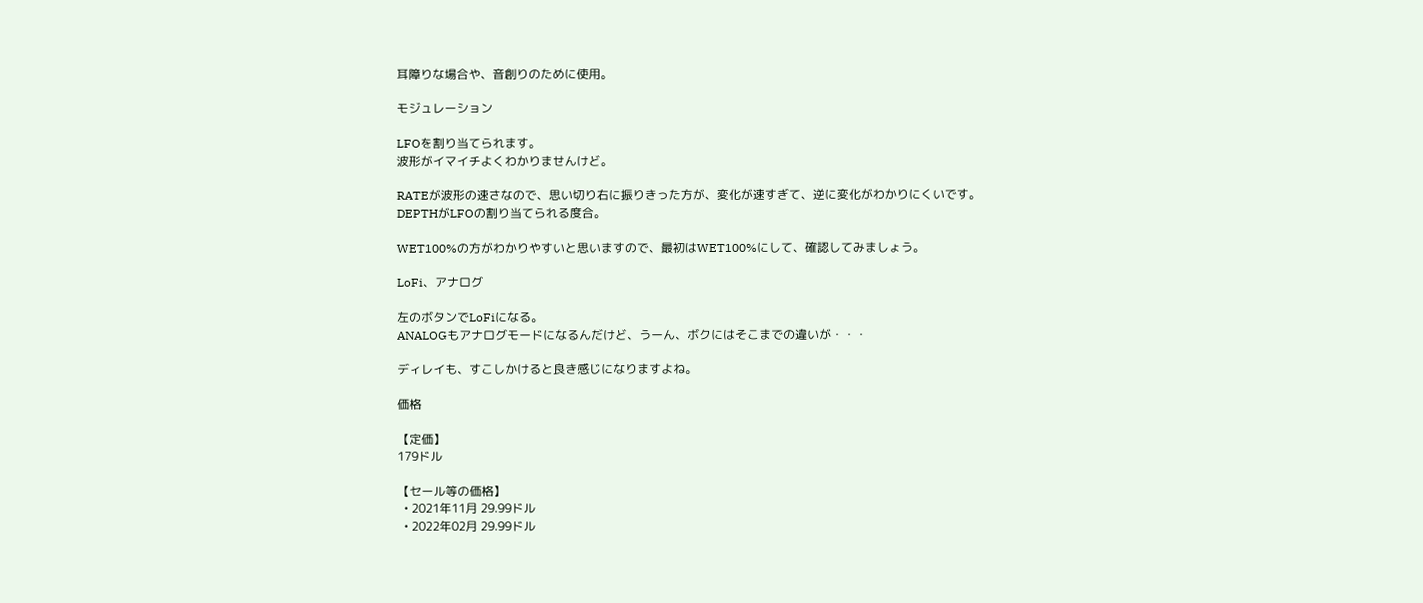耳障りな場合や、音創りのために使用。

モジュレーション

LFOを割り当てられます。
波形がイマイチよくわかりませんけど。

RATEが波形の速さなので、思い切り右に振りきった方が、変化が速すぎて、逆に変化がわかりにくいです。
DEPTHがLFOの割り当てられる度合。

WET100%の方がわかりやすいと思いますので、最初はWET100%にして、確認してみましょう。

LoFi、アナログ

左のボタンでLoFiになる。
ANALOGもアナログモードになるんだけど、うーん、ボクにはそこまでの違いが・・・

ディレイも、すこしかけると良き感じになりますよね。

価格

【定価】
179ドル

【セール等の価格】
  • 2021年11月 29.99ドル
  • 2022年02月 29.99ドル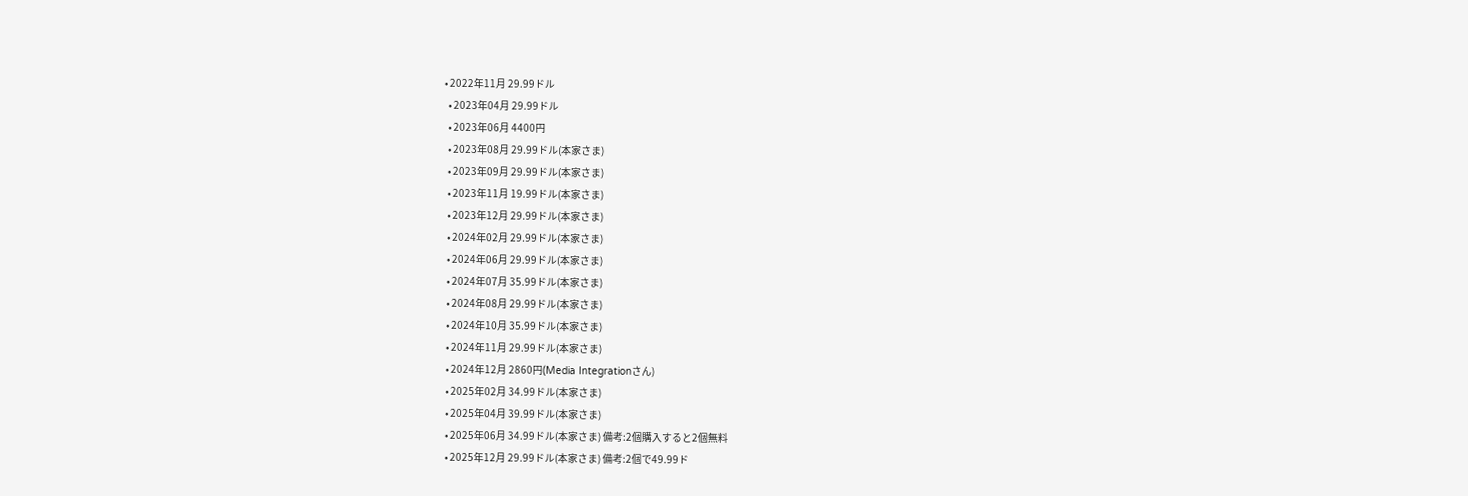• 2022年11月 29.99ドル
  • 2023年04月 29.99ドル
  • 2023年06月 4400円
  • 2023年08月 29.99ドル(本家さま)
  • 2023年09月 29.99ドル(本家さま)
  • 2023年11月 19.99ドル(本家さま)
  • 2023年12月 29.99ドル(本家さま)
  • 2024年02月 29.99ドル(本家さま)
  • 2024年06月 29.99ドル(本家さま)
  • 2024年07月 35.99ドル(本家さま)
  • 2024年08月 29.99ドル(本家さま)
  • 2024年10月 35.99ドル(本家さま)
  • 2024年11月 29.99ドル(本家さま)
  • 2024年12月 2860円(Media Integrationさん)
  • 2025年02月 34.99ドル(本家さま)
  • 2025年04月 39.99ドル(本家さま)
  • 2025年06月 34.99ドル(本家さま) 備考:2個購入すると2個無料
  • 2025年12月 29.99ドル(本家さま) 備考:2個で49.99ド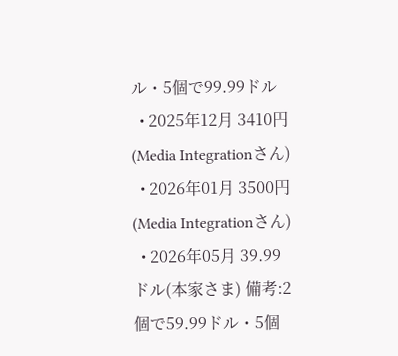ル・5個で99.99ドル
  • 2025年12月 3410円(Media Integrationさん)
  • 2026年01月 3500円(Media Integrationさん)
  • 2026年05月 39.99ドル(本家さま) 備考:2個で59.99ドル・5個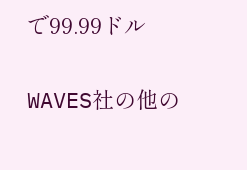で99.99ドル

WAVES社の他の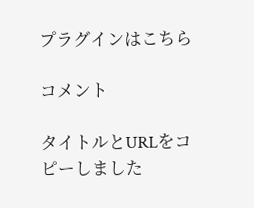プラグインはこちら

コメント

タイトルとURLをコピーしました